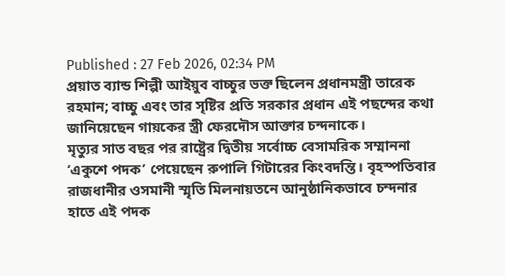Published : 27 Feb 2026, 02:34 PM
প্রয়াত ব্যান্ড শিল্পী আইয়ুব বাচ্চুর ভক্ত ছিলেন প্রধানমন্ত্রী তারেক রহমান; বাচ্চু এবং তার সৃষ্টির প্রতি সরকার প্রধান এই পছন্দের কথা জানিয়েছেন গায়কের স্ত্রী ফেরদৌস আক্তার চন্দনাকে।
মৃত্যুর সাত বছর পর রাষ্ট্রের দ্বিতীয় সর্বোচ্চ বেসামরিক সম্মাননা ‘একুশে পদক’ পেয়েছেন রুপালি গিটারের কিংবদন্তি। বৃহস্পতিবার রাজধানীর ওসমানী স্মৃতি মিলনায়তনে আনুষ্ঠানিকভাবে চন্দনার হাতে এই পদক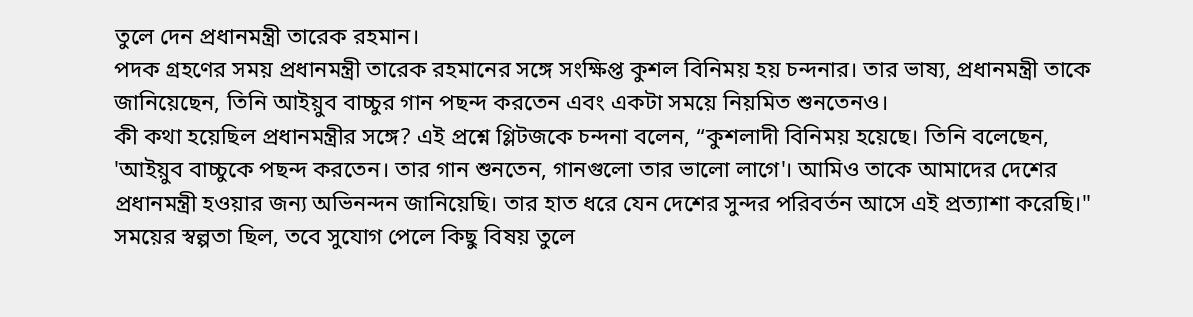তুলে দেন প্রধানমন্ত্রী তারেক রহমান।
পদক গ্রহণের সময় প্রধানমন্ত্রী তারেক রহমানের সঙ্গে সংক্ষিপ্ত কুশল বিনিময় হয় চন্দনার। তার ভাষ্য, প্রধানমন্ত্রী তাকে জানিয়েছেন, তিনি আইয়ুব বাচ্চুর গান পছন্দ করতেন এবং একটা সময়ে নিয়মিত শুনতেনও।
কী কথা হয়েছিল প্রধানমন্ত্রীর সঙ্গে? এই প্রশ্নে গ্লিটজকে চন্দনা বলেন, “কুশলাদী বিনিময় হয়েছে। তিনি বলেছেন, 'আইয়ুব বাচ্চুকে পছন্দ করতেন। তার গান শুনতেন, গানগুলো তার ভালো লাগে'। আমিও তাকে আমাদের দেশের প্রধানমন্ত্রী হওয়ার জন্য অভিনন্দন জানিয়েছি। তার হাত ধরে যেন দেশের সুন্দর পরিবর্তন আসে এই প্রত্যাশা করেছি।"
সময়ের স্বল্পতা ছিল, তবে সুযোগ পেলে কিছু বিষয় তুলে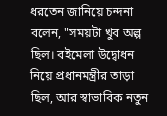ধরতেন জানিয়ে চন্দনা বলেন, "সময়টা খুব অল্প ছিল। বইমেলা উদ্বোধন নিয়ে প্রধানমন্ত্রীর তাড়া ছিল, আর স্বাভাবিক নতুন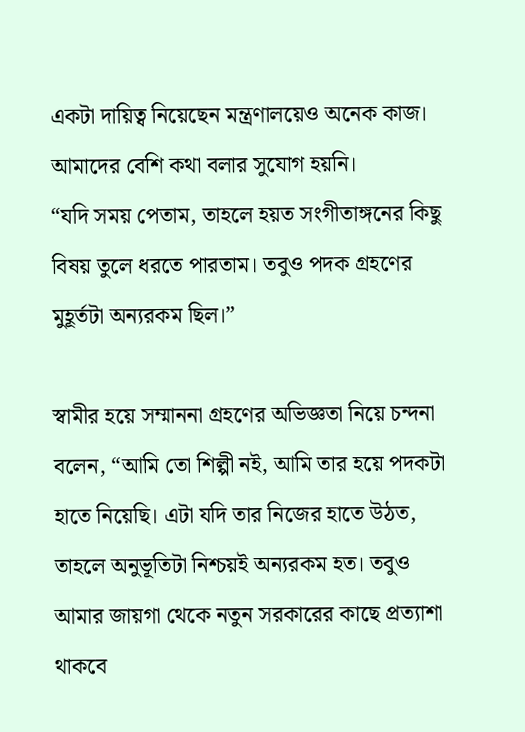একটা দায়িত্ব নিয়েছেন মন্ত্রণালয়েও অনেক কাজ। আমাদের বেশি কথা বলার সুযোগ হয়নি।
“যদি সময় পেতাম, তাহলে হয়ত সংগীতাঙ্গনের কিছু বিষয় তুলে ধরতে পারতাম। তবুও পদক গ্রহণের মুহূর্তটা অন্যরকম ছিল।”

স্বামীর হয়ে সম্মাননা গ্রহণের অভিজ্ঞতা নিয়ে চন্দনা বলেন, “আমি তো শিল্পী নই, আমি তার হয়ে পদকটা হাতে নিয়েছি। এটা যদি তার নিজের হাতে উঠত, তাহলে অনুভূতিটা নিশ্চয়ই অন্যরকম হত। তবুও আমার জায়গা থেকে নতুন সরকারের কাছে প্রত্যাশা থাকবে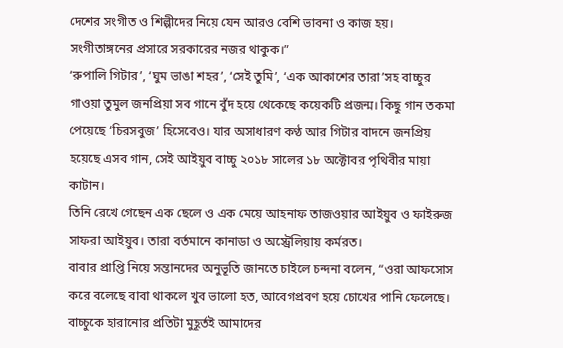দেশের সংগীত ও শিল্পীদের নিয়ে যেন আরও বেশি ভাবনা ও কাজ হয়। সংগীতাঙ্গনের প্রসারে সরকারের নজর থাকুক।”
‘রুপালি গিটার’, ‘ঘুম ভাঙা শহর’, ‘সেই তুমি’, ‘এক আকাশের তারা’সহ বাচ্চুর গাওয়া তুমুল জনপ্রিয়া সব গানে বুঁদ হয়ে থেকেছে কয়েকটি প্রজন্ম। কিছু গান তকমা পেয়েছে ‘চিরসবুজ’ হিসেবেও। যার অসাধারণ কণ্ঠ আর গিটার বাদনে জনপ্রিয় হয়েছে এসব গান, সেই আইয়ুব বাচ্চু ২০১৮ সালের ১৮ অক্টোবর পৃথিবীর মায়া কাটান।
তিনি রেখে গেছেন এক ছেলে ও এক মেয়ে আহনাফ তাজওয়ার আইয়ুব ও ফাইরুজ সাফরা আইয়ুব। তারা বর্তমানে কানাডা ও অস্ট্রেলিয়ায় কর্মরত।
বাবার প্রাপ্তি নিয়ে সন্তানদের অনুভূতি জানতে চাইলে চন্দনা বলেন, “ওরা আফসোস করে বলেছে বাবা থাকলে খুব ভালো হত, আবেগপ্রবণ হয়ে চোখের পানি ফেলেছে। বাচ্চুকে হারানোর প্রতিটা মুহূর্তই আমাদের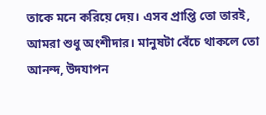তাকে মনে করিয়ে দেয়। এসব প্রাপ্তি তো তারই, আমরা শুধু অংশীদার। মানুষটা বেঁচে থাকলে তো আনন্দ, উদযাপন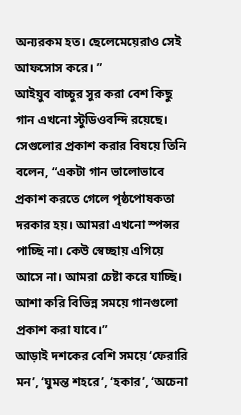অন্যরকম হত। ছেলেমেয়েরাও সেই আফসোস করে। ”
আইয়ুব বাচ্চুর সুর করা বেশ কিছু গান এখনো স্টুডিওবন্দি রয়েছে। সেগুলোর প্রকাশ করার বিষয়ে তিনি বলেন, “একটা গান ভালোভাবে প্রকাশ করতে গেলে পৃষ্ঠপোষকতা দরকার হয়। আমরা এখনো স্পন্সর পাচ্ছি না। কেউ স্বেচ্ছায় এগিয়ে আসে না। আমরা চেষ্টা করে যাচ্ছি। আশা করি বিভিন্ন সময়ে গানগুলো প্রকাশ করা যাবে।”
আড়াই দশকের বেশি সময়ে ‘ফেরারি মন’, ‘ঘুমন্ত শহরে’, ‘হকার’, ‘অচেনা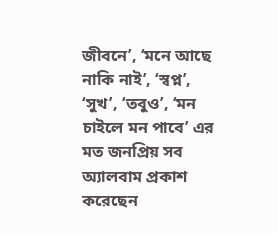জীবনে’, ‘মনে আছে নাকি নাই’, ‘স্বপ্ন’, ‘সুখ’, ‘তবুও’, ‘মন চাইলে মন পাবে’ এর মত জনপ্রিয় সব অ্যালবাম প্রকাশ করেছেন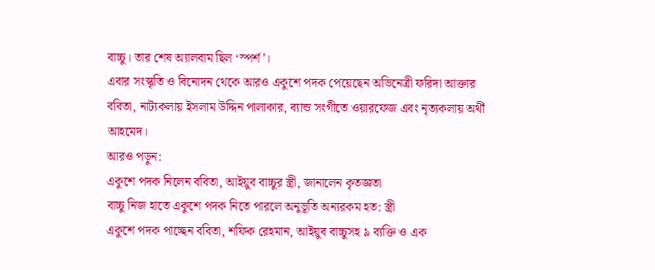বাচ্চু। তার শেষ অ্যালবাম ছিল ‘স্পর্শ’।
এবার সংস্কৃতি ও বিনোদন থেকে আরও একুশে পদক পেয়েছেন অভিনেত্রী ফরিদা আক্তার ববিতা, নাট্যকলায় ইসলাম উদ্দিন পালাকার, ব্যান্ড সংগীতে ওয়ারফেজ এবং নৃত্যকলায় অর্থী আহমেদ।
আরও পড়ুন:
একুশে পদক নিলেন ববিতা, আইয়ুব বাচ্চুর স্ত্রী, জানালেন কৃতজ্ঞতা
বাচ্চু নিজ হাতে একুশে পদক নিতে পারলে অনুভূতি অন্যরকম হত: স্ত্রী
একুশে পদক পাচ্ছেন ববিতা, শফিক রেহমান, আইয়ুব বাচ্চুসহ ৯ ব্যক্তি ও এক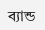ব্যান্ড